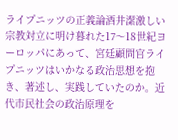ライプニッツの正義論酒井潔激しい宗教対立に明け暮れた17〜18世紀ヨーロッパにあって、宮廷顧問官ライプニッツはいかなる政治思想を抱き、著述し、実践していたのか。近代市民社会の政治原理を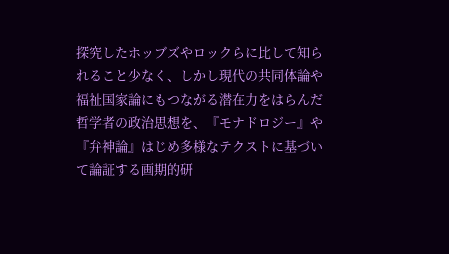探究したホッブズやロックらに比して知られること少なく、しかし現代の共同体論や福祉国家論にもつながる潜在力をはらんだ哲学者の政治思想を、『モナドロジー』や『弁神論』はじめ多様なテクストに基づいて論証する画期的研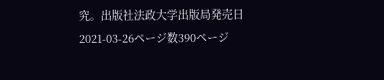究。出版社法政大学出版局発売日2021-03-26ページ数390ページ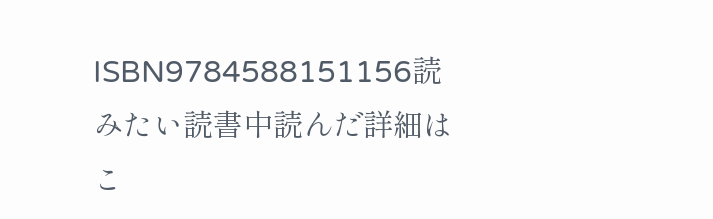ISBN9784588151156読みたい読書中読んだ詳細はこ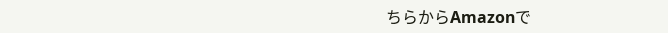ちらからAmazonで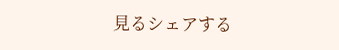見るシェアする